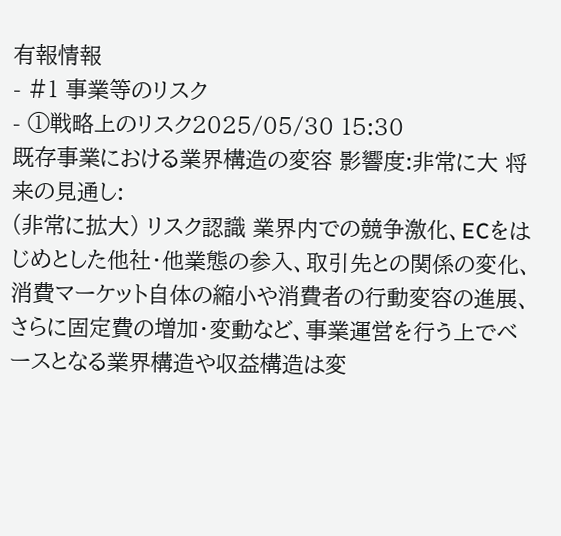有報情報
- #1 事業等のリスク
- ①戦略上のリスク2025/05/30 15:30
既存事業における業界構造の変容 影響度:非常に大 将来の見通し:
(非常に拡大) リスク認識 業界内での競争激化、ECをはじめとした他社・他業態の参入、取引先との関係の変化、消費マーケット自体の縮小や消費者の行動変容の進展、さらに固定費の増加・変動など、事業運営を行う上でベースとなる業界構造や収益構造は変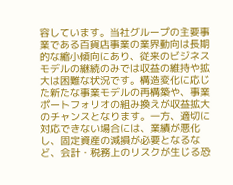容しています。当社グループの主要事業である百貨店事業の業界動向は長期的な縮小傾向にあり、従来のビジネスモデルの継続のみでは収益の維持や拡大は困難な状況です。構造変化に応じた新たな事業モデルの再構築や、事業ポートフォリオの組み換えが収益拡大のチャンスとなります。一方、適切に対応できない場合には、業績が悪化し、固定資産の減損が必要となるなど、会計・税務上のリスクが生じる恐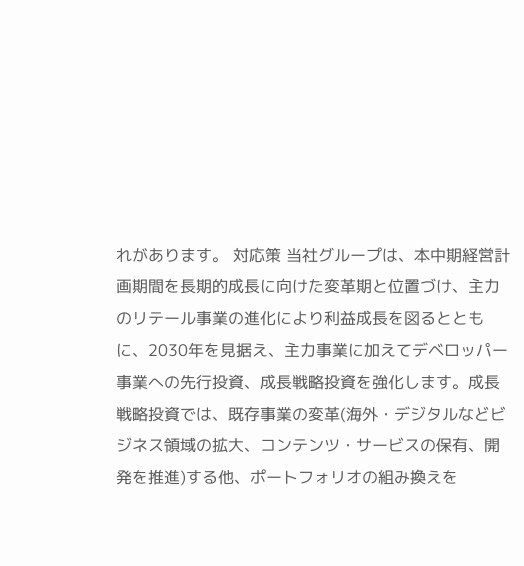れがあります。 対応策 当社グループは、本中期経営計画期間を長期的成長に向けた変革期と位置づけ、主力のリテール事業の進化により利益成長を図るとともに、2030年を見据え、主力事業に加えてデベロッパー事業への先行投資、成長戦略投資を強化します。成長戦略投資では、既存事業の変革(海外・デジタルなどビジネス領域の拡大、コンテンツ・サービスの保有、開発を推進)する他、ポートフォリオの組み換えを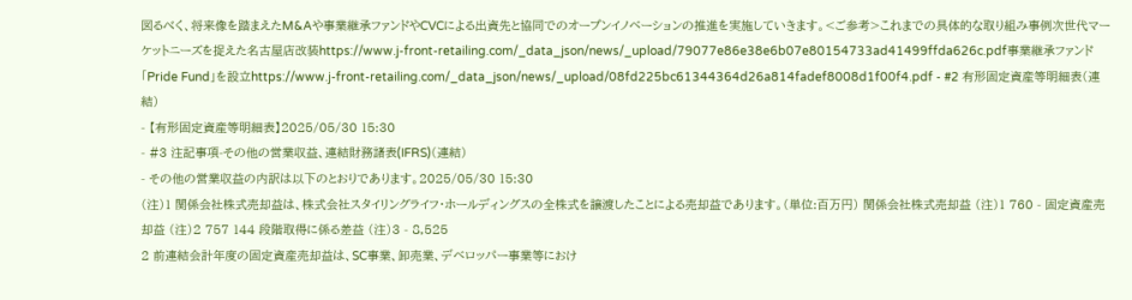図るべく、将来像を踏まえたM&Aや事業継承ファンドやCVCによる出資先と協同でのオープンイノベーションの推進を実施していきます。<ご参考>これまでの具体的な取り組み事例次世代マーケットニーズを捉えた名古屋店改装https://www.j-front-retailing.com/_data_json/news/_upload/79077e86e38e6b07e80154733ad41499ffda626c.pdf事業継承ファンド「Pride Fund」を設立https://www.j-front-retailing.com/_data_json/news/_upload/08fd225bc61344364d26a814fadef8008d1f00f4.pdf - #2 有形固定資産等明細表(連結)
- 【有形固定資産等明細表】2025/05/30 15:30
- #3 注記事項-その他の営業収益、連結財務諸表(IFRS)(連結)
- その他の営業収益の内訳は以下のとおりであります。2025/05/30 15:30
(注)1 関係会社株式売却益は、株式会社スタイリングライフ・ホールディングスの全株式を譲渡したことによる売却益であります。(単位:百万円) 関係会社株式売却益 (注)1 760 - 固定資産売却益 (注)2 757 144 段階取得に係る差益 (注)3 - 8,525
2 前連結会計年度の固定資産売却益は、SC事業、卸売業、デベロッパー事業等におけ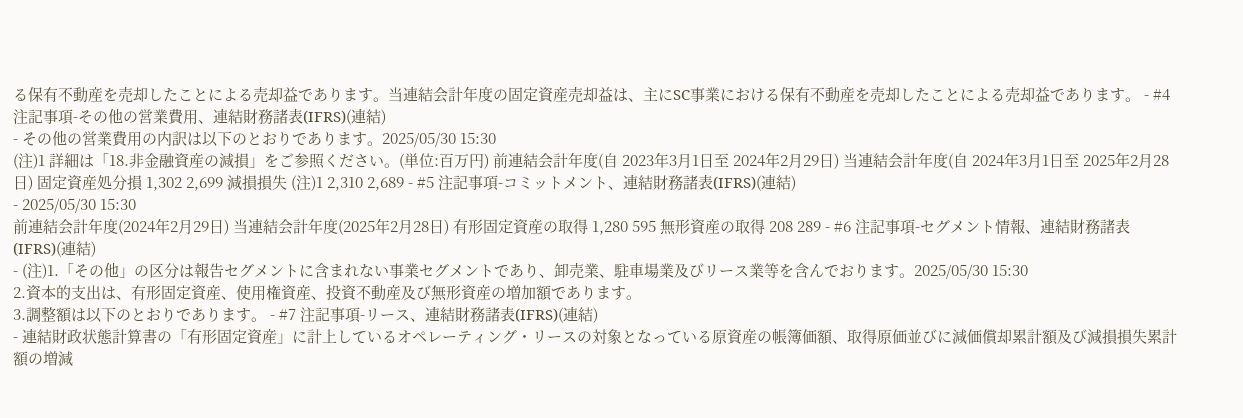る保有不動産を売却したことによる売却益であります。当連結会計年度の固定資産売却益は、主にSC事業における保有不動産を売却したことによる売却益であります。 - #4 注記事項-その他の営業費用、連結財務諸表(IFRS)(連結)
- その他の営業費用の内訳は以下のとおりであります。2025/05/30 15:30
(注)1 詳細は「18.非金融資産の減損」をご参照ください。(単位:百万円) 前連結会計年度(自 2023年3月1日至 2024年2月29日) 当連結会計年度(自 2024年3月1日至 2025年2月28日) 固定資産処分損 1,302 2,699 減損損失 (注)1 2,310 2,689 - #5 注記事項-コミットメント、連結財務諸表(IFRS)(連結)
- 2025/05/30 15:30
前連結会計年度(2024年2月29日) 当連結会計年度(2025年2月28日) 有形固定資産の取得 1,280 595 無形資産の取得 208 289 - #6 注記事項-セグメント情報、連結財務諸表(IFRS)(連結)
- (注)1.「その他」の区分は報告セグメントに含まれない事業セグメントであり、卸売業、駐車場業及びリース業等を含んでおります。2025/05/30 15:30
2.資本的支出は、有形固定資産、使用権資産、投資不動産及び無形資産の増加額であります。
3.調整額は以下のとおりであります。 - #7 注記事項-リース、連結財務諸表(IFRS)(連結)
- 連結財政状態計算書の「有形固定資産」に計上しているオペレーティング・リースの対象となっている原資産の帳簿価額、取得原価並びに減価償却累計額及び減損損失累計額の増減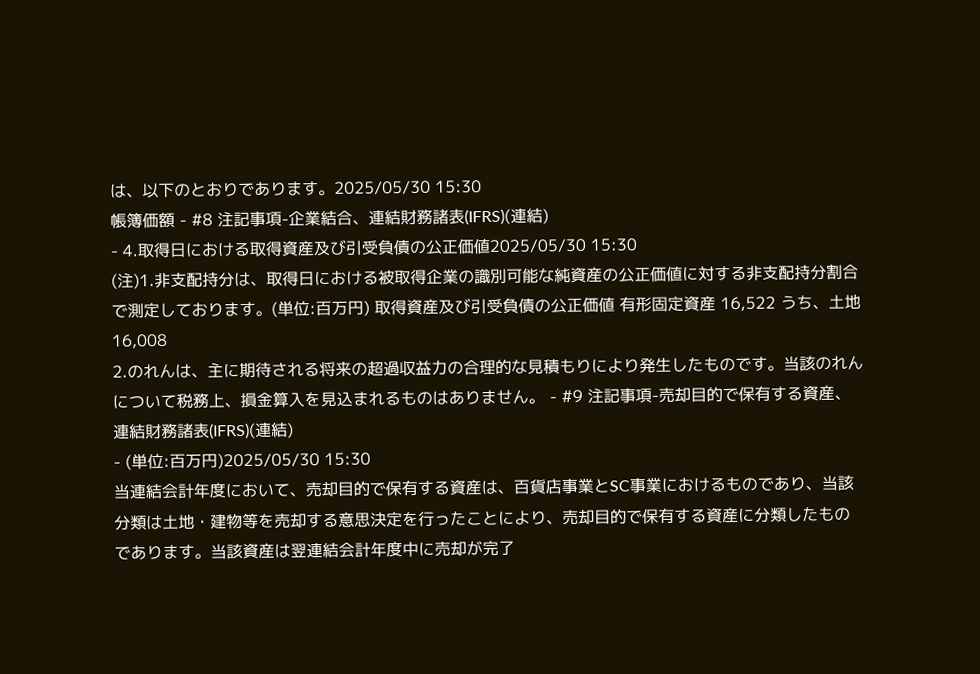は、以下のとおりであります。2025/05/30 15:30
帳簿価額 - #8 注記事項-企業結合、連結財務諸表(IFRS)(連結)
- 4.取得日における取得資産及び引受負債の公正価値2025/05/30 15:30
(注)1.非支配持分は、取得日における被取得企業の識別可能な純資産の公正価値に対する非支配持分割合で測定しております。(単位:百万円) 取得資産及び引受負債の公正価値 有形固定資産 16,522 うち、土地 16,008
2.のれんは、主に期待される将来の超過収益力の合理的な見積もりにより発生したものです。当該のれんについて税務上、損金算入を見込まれるものはありません。 - #9 注記事項-売却目的で保有する資産、連結財務諸表(IFRS)(連結)
- (単位:百万円)2025/05/30 15:30
当連結会計年度において、売却目的で保有する資産は、百貨店事業とSC事業におけるものであり、当該分類は土地・建物等を売却する意思決定を行ったことにより、売却目的で保有する資産に分類したものであります。当該資産は翌連結会計年度中に売却が完了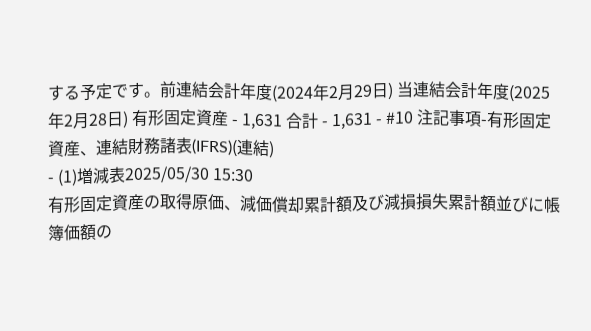する予定です。前連結会計年度(2024年2月29日) 当連結会計年度(2025年2月28日) 有形固定資産 - 1,631 合計 - 1,631 - #10 注記事項-有形固定資産、連結財務諸表(IFRS)(連結)
- (1)増減表2025/05/30 15:30
有形固定資産の取得原価、減価償却累計額及び減損損失累計額並びに帳簿価額の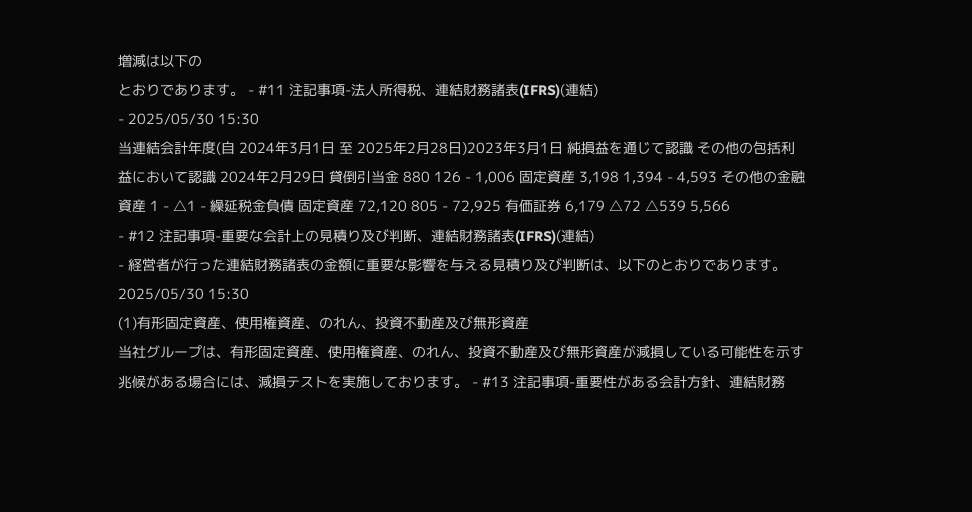増減は以下の
とおりであります。 - #11 注記事項-法人所得税、連結財務諸表(IFRS)(連結)
- 2025/05/30 15:30
当連結会計年度(自 2024年3月1日 至 2025年2月28日)2023年3月1日 純損益を通じて認識 その他の包括利益において認識 2024年2月29日 貸倒引当金 880 126 - 1,006 固定資産 3,198 1,394 - 4,593 その他の金融資産 1 - △1 - 繰延税金負債 固定資産 72,120 805 - 72,925 有価証券 6,179 △72 △539 5,566
- #12 注記事項-重要な会計上の見積り及び判断、連結財務諸表(IFRS)(連結)
- 経営者が行った連結財務諸表の金額に重要な影響を与える見積り及び判断は、以下のとおりであります。2025/05/30 15:30
(1)有形固定資産、使用権資産、のれん、投資不動産及び無形資産
当社グループは、有形固定資産、使用権資産、のれん、投資不動産及び無形資産が減損している可能性を示す兆候がある場合には、減損テストを実施しております。 - #13 注記事項-重要性がある会計方針、連結財務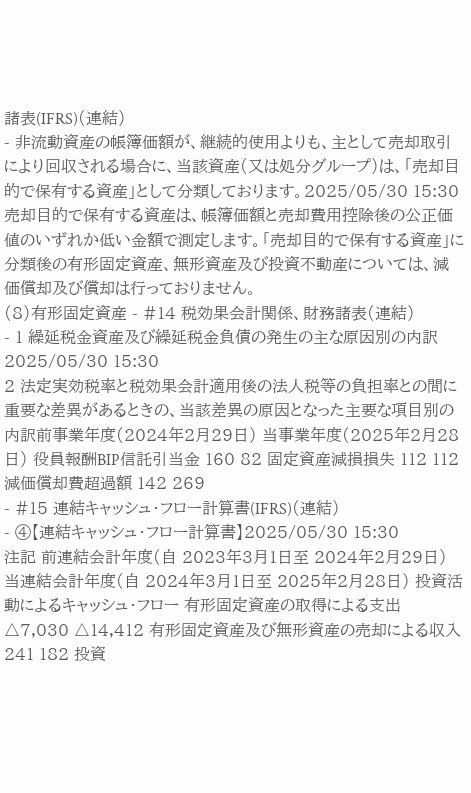諸表(IFRS)(連結)
- 非流動資産の帳簿価額が、継続的使用よりも、主として売却取引により回収される場合に、当該資産(又は処分グループ)は、「売却目的で保有する資産」として分類しております。2025/05/30 15:30
売却目的で保有する資産は、帳簿価額と売却費用控除後の公正価値のいずれか低い金額で測定します。「売却目的で保有する資産」に分類後の有形固定資産、無形資産及び投資不動産については、減価償却及び償却は行っておりません。
(8)有形固定資産 - #14 税効果会計関係、財務諸表(連結)
- 1 繰延税金資産及び繰延税金負債の発生の主な原因別の内訳2025/05/30 15:30
2 法定実効税率と税効果会計適用後の法人税等の負担率との間に重要な差異があるときの、当該差異の原因となった主要な項目別の内訳前事業年度(2024年2月29日) 当事業年度(2025年2月28日) 役員報酬BIP信託引当金 160 82 固定資産減損損失 112 112 減価償却費超過額 142 269
- #15 連結キャッシュ・フロー計算書(IFRS)(連結)
- ④【連結キャッシュ・フロー計算書】2025/05/30 15:30
注記 前連結会計年度(自 2023年3月1日至 2024年2月29日) 当連結会計年度(自 2024年3月1日至 2025年2月28日) 投資活動によるキャッシュ・フロー 有形固定資産の取得による支出 △7,030 △14,412 有形固定資産及び無形資産の売却による収入 241 182 投資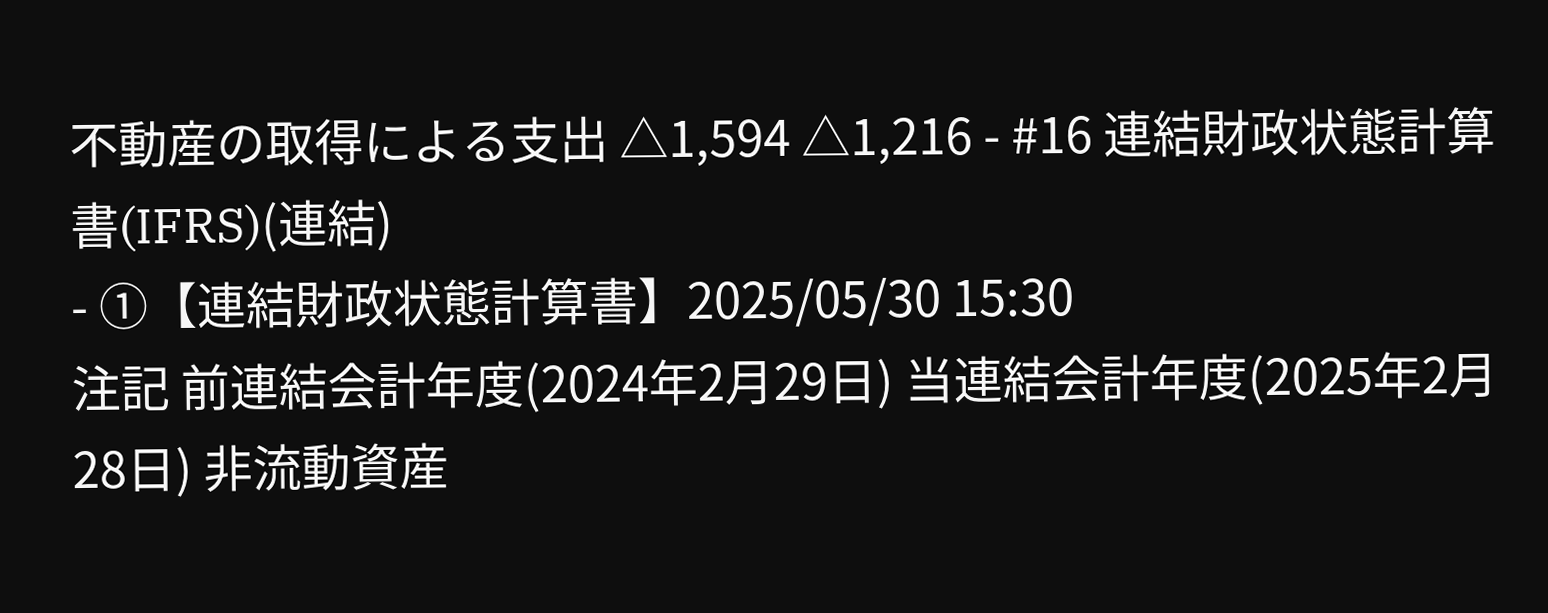不動産の取得による支出 △1,594 △1,216 - #16 連結財政状態計算書(IFRS)(連結)
- ①【連結財政状態計算書】2025/05/30 15:30
注記 前連結会計年度(2024年2月29日) 当連結会計年度(2025年2月28日) 非流動資産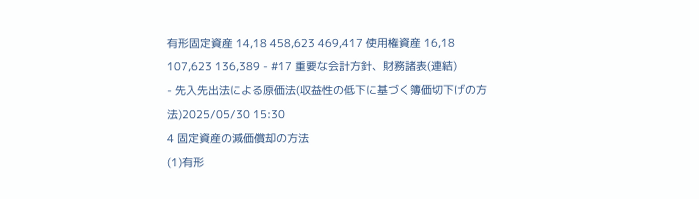有形固定資産 14,18 458,623 469,417 使用権資産 16,18 107,623 136,389 - #17 重要な会計方針、財務諸表(連結)
- 先入先出法による原価法(収益性の低下に基づく簿価切下げの方法)2025/05/30 15:30
4 固定資産の減価償却の方法
(1)有形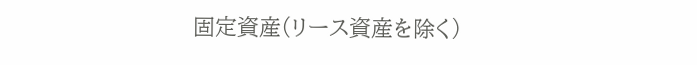固定資産(リース資産を除く)